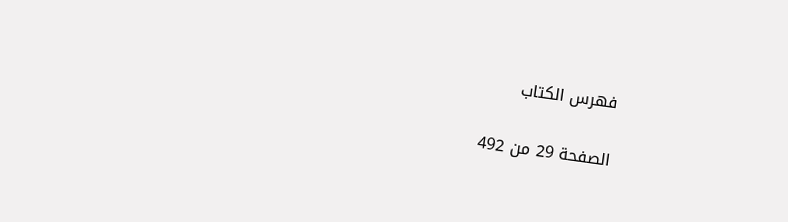فهرس الكتاب

الصفحة 29 من 492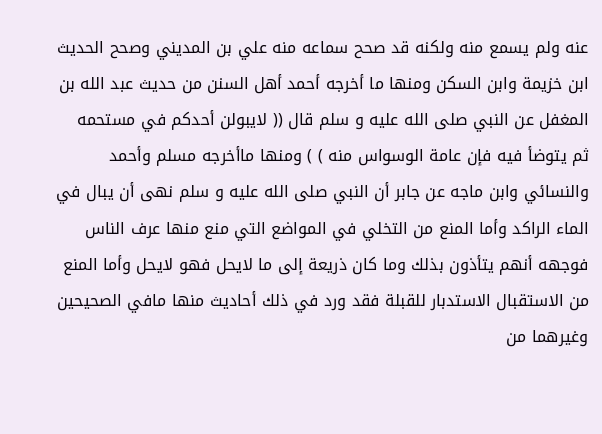عنه ولم يسمع منه ولكنه قد صحح سماعه منه علي بن المديني وصحح الحديث ابن خزيمة وابن السكن ومنها ما أخرجه أحمد أهل السنن من حديث عبد الله بن المغفل عن النبي صلى الله عليه و سلم قال (( لايبولن أحدكم في مستحمه ثم يتوضأ فيه فإن عامة الوسواس منه ) ) ومنها ماأخرجه مسلم وأحمد والنسائي وابن ماجه عن جابر أن النبي صلى الله عليه و سلم نهى أن يبال في الماء الراكد وأما المنع من التخلي في المواضع التي منع منها عرف الناس فوجهه أنهم يتأذون بذلك وما كان ذريعة إلى ما لايحل فهو لايحل وأما المنع من الاستقبال الاستدبار للقبلة فقد ورد في ذلك أحاديث منها مافي الصحيحين وغيرهما من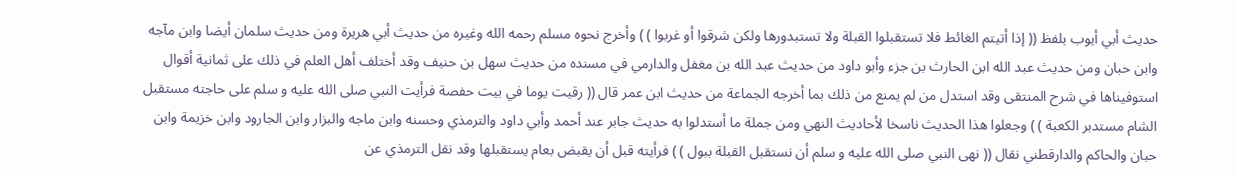حديث أبي أيوب بلفظ (( إذا أتيتم الغائط فلا تستقبلوا القبلة ولا تستبدورها ولكن شرقوا أو غربوا ) ) وأخرج نحوه مسلم رحمه الله وغيره من حديث أبي هريرة ومن حديث سلمان أيضا وابن مآجه وابن حبان ومن حديث عبد الله ابن الحارث بن جزء وأبو داود من حديث عبد الله بن مغفل والدارمي في مسنده من حديث سهل بن حنيف وقد أختلف أهل العلم في ذلك على ثمانية أقوال استوفيناها في شرح المنتقى وقد استدل من لم يمنع من ذلك بما أخرجه الجماعة من حديث ابن عمر قال (( رقيت يوما في بيت حفصة فرأيت النبي صلى الله عليه و سلم على حاجته مستقبل الشام مستدبر الكعبة ) ) وجعلوا هذا الحديث ناسخا لأحاديث النهي ومن جملة ما أستدلوا به حديث جابر عند أحمد وأبي داود والترمذي وحسنه وابن ماجه والبزار وابن الجارود وابن خزيمة وابن حبان والحاكم والدارقطني نقال (( نهى النبي صلى الله عليه و سلم أن نستقبل القبلة ببول ) ) فرأيته قبل أن يقبض بعام يستقبلها وقد نقل الترمذي عن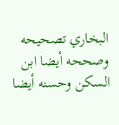البخاري تصحيحه وصححه أيضا ابن السكن وحسنه أيضا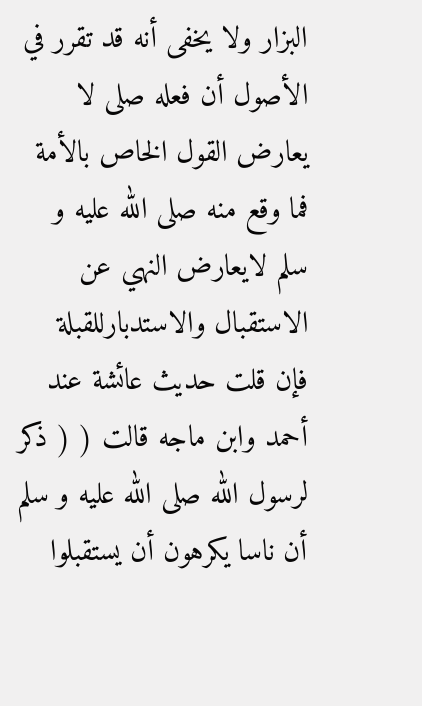البزار ولا يخفى أنه قد تقرر في الأصول أن فعله صلى لا يعارض القول الخاص بالأمة فما وقع منه صلى الله عليه و سلم لايعارض النهي عن الاستقبال والاستدبارللقبلة فإن قلت حديث عائشة عند أحمد وابن ماجه قالت ( ( ذكر لرسول الله صلى الله عليه و سلم أن ناسا يكرهون أن يستقبلوا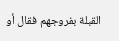القبلة بفروجهم فقال أو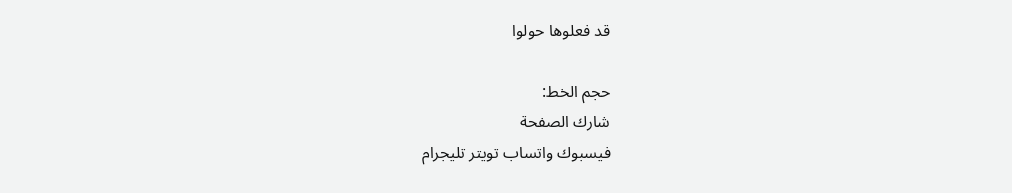قد فعلوها حولوا

حجم الخط:
شارك الصفحة
فيسبوك واتساب تويتر تليجرام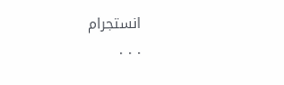انستجرام
. . .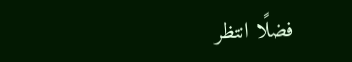فضلًا انتظر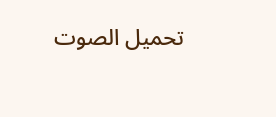تحميل الصوت